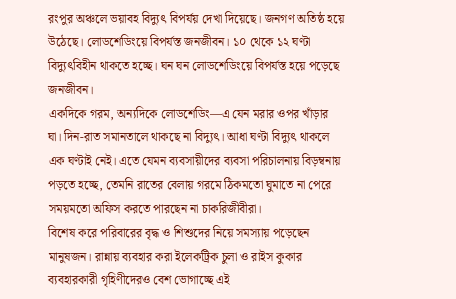রংপুর অঞ্চলে ভয়াবহ বিদ্যুৎ বিপর্যয় দেখা দিয়েছে। জনগণ অতিষ্ঠ হয়ে উঠেছে। লোডশেডিংয়ে বিপর্যস্ত জনজীবন। ১০ থেকে ১২ ঘণ্টা বিদ্যুৎবিহীন থাকতে হচ্ছে। ঘন ঘন লোডশেডিংয়ে বিপর্যস্ত হয়ে পড়েছে জনজীবন।
একদিকে গরম, অন্যদিকে লোডশেডিং—এ যেন মরার ওপর খাঁড়ার ঘা। দিন-রাত সমানতালে থাকছে না বিদ্যুৎ। আধা ঘণ্টা বিদ্যুৎ থাকলে এক ঘণ্টাই নেই। এতে যেমন ব্যবসায়ীদের ব্যবসা পরিচালনায় বিড়ম্বনায় পড়তে হচ্ছে, তেমনি রাতের বেলায় গরমে ঠিকমতো ঘুমাতে না পেরে সময়মতো অফিস করতে পারছেন না চাকরিজীবীরা।
বিশেষ করে পরিবারের বৃদ্ধ ও শিশুদের নিয়ে সমস্যায় পড়েছেন মানুষজন। রান্নায় ব্যবহার করা ইলেকট্রিক চুলা ও রাইস কুকার ব্যবহারকারী গৃহিণীদেরও বেশ ভোগাচ্ছে এই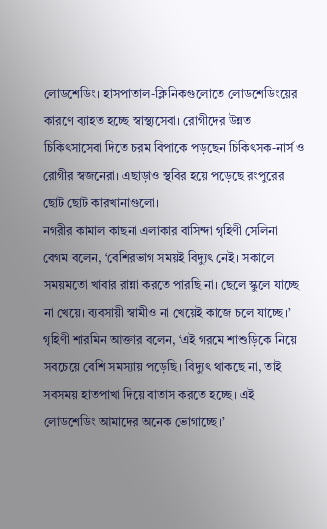লোডশেডিং। হাসপাতাল-ক্লিনিকগুলোতে লোডশেডিংয়ের কারণে ব্যাহত হচ্ছে স্বাস্থ্যসেবা। রোগীদের উন্নত চিকিৎসাসেবা দিতে চরম বিপাকে পড়ছেন চিকিৎসক-নার্স ও রোগীর স্বজনেরা। এছাড়াও স্থবির হয়ে পড়েছে রংপুরের ছোট ছোট কারখানাগুলো।
নগরীর কামাল কাছনা এলাকার বাসিন্দা গৃহিণী সেলিনা বেগম বলেন, ‘বেশিরভাগ সময়ই বিদ্যুৎ নেই। সকালে সময়মতো খাবার রান্না করতে পারছি না। ছেলে স্কুলে যাচ্ছে না খেয়ে। ব্যবসায়ী স্বামীও না খেয়েই কাজে চলে যাচ্ছে।’
গৃহিণী শারমিন আক্তার বলেন, ‘এই গরমে শাশুড়িকে নিয়ে সবচেয়ে বেশি সমস্যায় পড়েছি। বিদ্যুৎ থাকছে না, তাই সবসময় হাতপাখা দিয়ে বাতাস করতে হচ্ছে। এই লোডশেডিং আমাদের অনেক ভোগাচ্ছে।’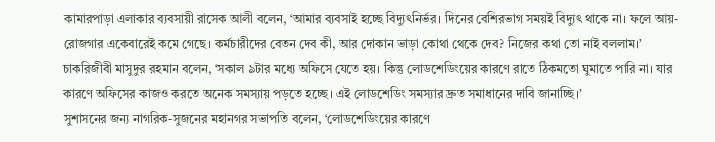কামারপাড়া এলাকার ব্যবসায়ী রাসেক আলী বলেন, ‘আমার ব্যবসাই হচ্ছে বিদ্যুৎনির্ভর। দিনের বেশিরভাগ সময়ই বিদ্যুৎ থাকে না। ফলে আয়-রোজগার একেবারেই কমে গেছে। কর্মচারীদের বেতন দেব কী, আর দোকান ভাড়া কোথা থেকে দেব? নিজের কথা তো নাই বললাম।’
চাকরিজীবী মাসুদুর রহমান বলেন, ‘সকাল ৯টার মধ্যে অফিসে যেতে হয়। কিন্তু লোডশেডিংয়ের কারণে রাতে ঠিকমতো ঘুমাতে পারি না। যার কারণে অফিসের কাজও করতে অনেক সমস্যায় পড়তে হচ্ছে। এই লোডশেডিং সমস্যার দ্রুত সমাধানের দাবি জানাচ্ছি।’
সুশাসনের জন্য নাগরিক-সুজনের মহানগর সভাপতি বলেন, ‘লোডশেডিংয়ের কারণে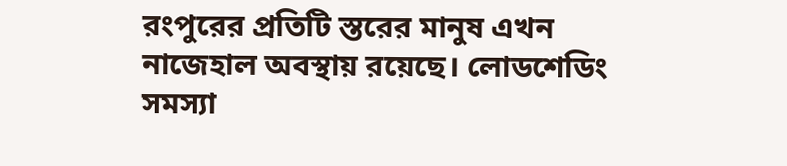রংপুরের প্রতিটি স্তরের মানুষ এখন নাজেহাল অবস্থায় রয়েছে। লোডশেডিং সমস্যা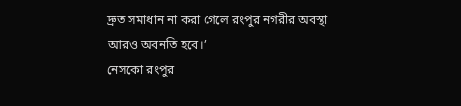দ্রুত সমাধান না করা গেলে রংপুর নগরীর অবস্থা আরও অবনতি হবে।’
নেসকো রংপুর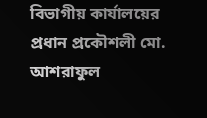বিভাগীয় কার্যালয়ের প্রধান প্রকৌশলী মো. আশরাফুল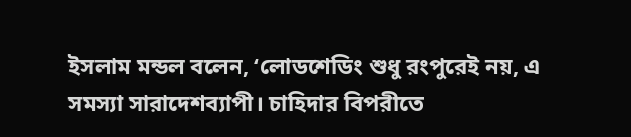ইসলাম মন্ডল বলেন, ‘লোডশেডিং শুধু রংপুরেই নয়, এ সমস্যা সারাদেশব্যাপী। চাহিদার বিপরীতে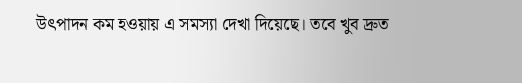উৎপাদন কম হওয়ায় এ সমস্যা দেখা দিয়েছে। তবে খুব দ্রুত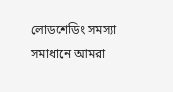লোডশেডিং সমস্যা সমাধানে আমরা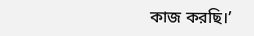কাজ করছি।’